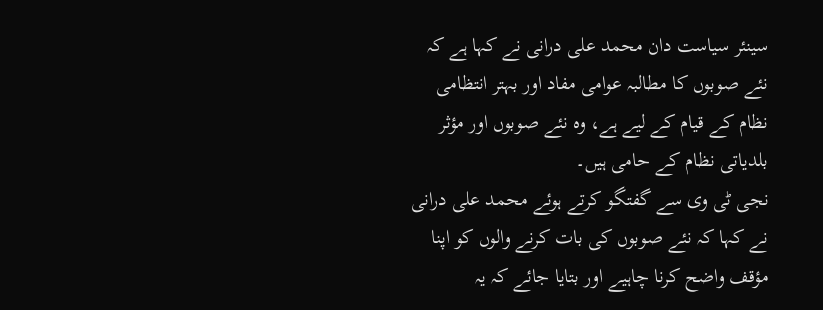سینئر سیاست دان محمد علی درانی نے کہا ہے کہ نئے صوبوں کا مطالبہ عوامی مفاد اور بہتر انتظامی نظام کے قیام کے لیے ہے، وہ نئے صوبوں اور مؤثر بلدیاتی نظام کے حامی ہیں۔
نجی ٹی وی سے گفتگو کرتے ہوئے محمد علی درانی نے کہا کہ نئے صوبوں کی بات کرنے والوں کو اپنا مؤقف واضح کرنا چاہیے اور بتایا جائے کہ یہ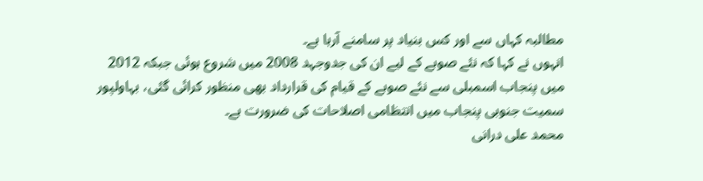مطالبہ کہاں سے اور کس بنیاد پر سامنے آرہا ہے۔
انہوں نے کہا کہ نئے صوبے کے لیے ان کی جدوجہد 2008 میں شروع ہوئی جبکہ 2012 میں پنجاب اسمبلی سے نئے صوبے کے قیام کی قرارداد بھی منظور کرائی گئی، بہاولپور سمیت جنوبی پنجاب میں انتظامی اصلاحات کی ضرورت ہے۔
محمد علی درانی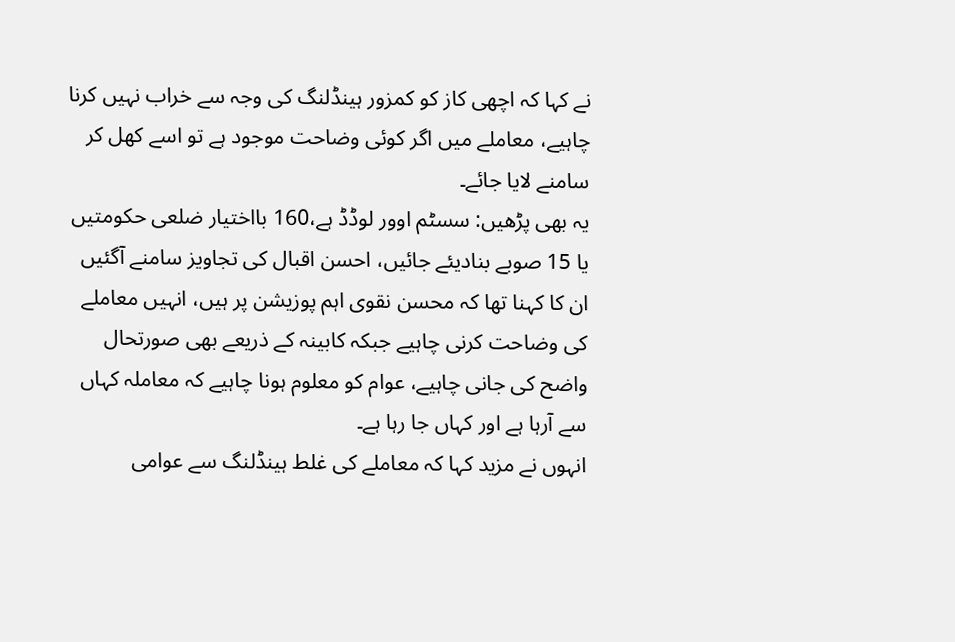نے کہا کہ اچھی کاز کو کمزور ہینڈلنگ کی وجہ سے خراب نہیں کرنا چاہیے، معاملے میں اگر کوئی وضاحت موجود ہے تو اسے کھل کر سامنے لایا جائے۔
یہ بھی پڑھیں: سسٹم اوور لوڈڈ ہے،160 بااختیار ضلعی حکومتیں یا 15 صوبے بنادیئے جائیں، احسن اقبال کی تجاویز سامنے آگئیں
ان کا کہنا تھا کہ محسن نقوی اہم پوزیشن پر ہیں، انہیں معاملے کی وضاحت کرنی چاہیے جبکہ کابینہ کے ذریعے بھی صورتحال واضح کی جانی چاہیے، عوام کو معلوم ہونا چاہیے کہ معاملہ کہاں سے آرہا ہے اور کہاں جا رہا ہے۔
انہوں نے مزید کہا کہ معاملے کی غلط ہینڈلنگ سے عوامی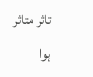تاثر متاثر ہوا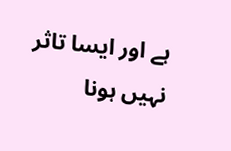ہے اور ایسا تاثر نہیں ہونا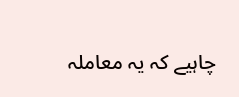چاہیے کہ یہ معاملہ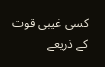کسی غیبی قوت کے ذریعے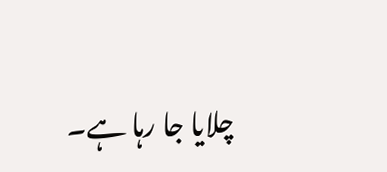چلایا جا رہا ہے۔